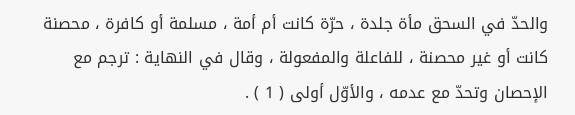والحدّ في السحق مأة جلدة ، حرّة كانت أم أمة ، مسلمة أو كافرة ، محصنة كانت أو غير محصنة ، للفاعلة والمفعولة ، وقال في النهاية : ترجم مع الإحصان وتحدّ مع عدمه ، والأوّل أولى ( 1 ) .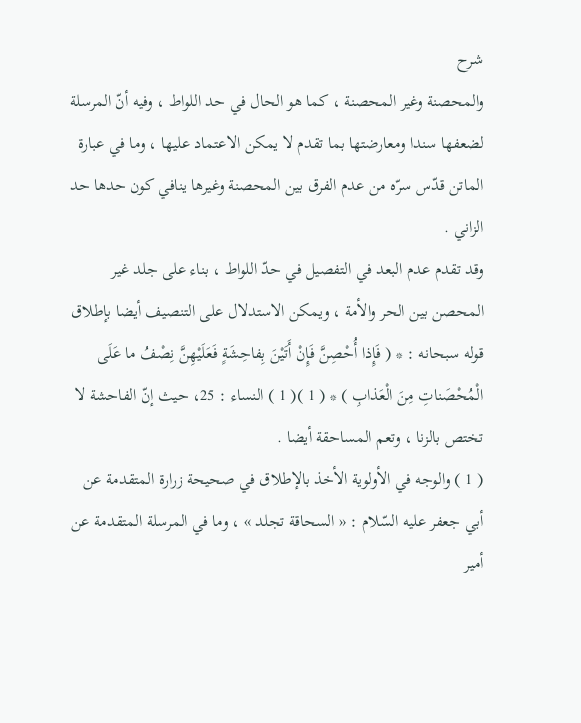شرح
والمحصنة وغير المحصنة ، كما هو الحال في حد اللواط ، وفيه أنّ المرسلة لضعفها سندا ومعارضتها بما تقدم لا يمكن الاعتماد عليها ، وما في عبارة الماتن قدّس سرّه من عدم الفرق بين المحصنة وغيرها ينافي كون حدها حد الزاني .
وقد تقدم عدم البعد في التفصيل في حدّ اللواط ، بناء على جلد غير المحصن بين الحر والأمة ، ويمكن الاستدلال على التنصيف أيضا بإطلاق قوله سبحانه : * ( فَإِذا أُحْصِنَّ فَإِنْ أَتَيْنَ بِفاحِشَةٍ فَعَلَيْهِنَّ نِصْفُ ما عَلَى الْمُحْصَناتِ مِنَ الْعَذابِ ) * ( 1 )( 1 ) النساء : 25، حيث إنّ الفاحشة لا تختص بالزنا ، وتعم المساحقة أيضا .
( 1 ) والوجه في الأولوية الأخذ بالإطلاق في صحيحة زرارة المتقدمة عن أبي جعفر عليه السّلام : « السحاقة تجلد » ، وما في المرسلة المتقدمة عن أمير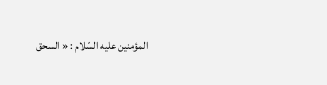المؤمنين عليه السّلام : « السحق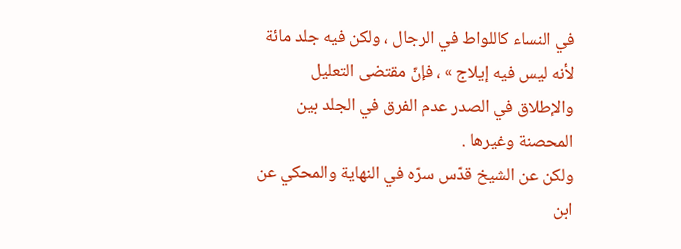في النساء كاللواط في الرجال ، ولكن فيه جلد مائة لأنه ليس فيه إيلاج » ، فإنّ مقتضى التعليل والإطلاق في الصدر عدم الفرق في الجلد بين المحصنة وغيرها .
ولكن عن الشيخ قدّس سرّه في النهاية والمحكي عن ابن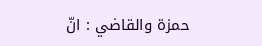حمزة والقاضي : انّ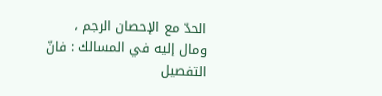الحدّ مع الإحصان الرجم ، ومال إليه في المسالك : فانّ التفصيل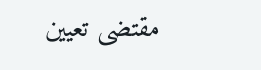مقتضى تعيين